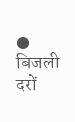● बिजली दरों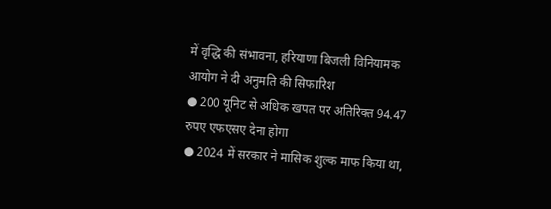में वृद्धि की संभावना, हरियाणा बिजली विनियामक आयोग ने दी अनुमति की सिफारिश
● 200 यूनिट से अधिक खपत पर अतिरिक्त 94.47 रुपए एफएसए देना होगा
● 2024 में सरकार ने मासिक शुल्क माफ किया था,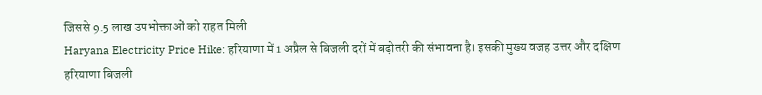जिससे 9.5 लाख उपभोक्ताओं को राहत मिली
Haryana Electricity Price Hike: हरियाणा में 1 अप्रैल से बिजली दरों में बढ़ोतरी की संभावना है। इसकी मुख्य वजह उत्तर और दक्षिण हरियाणा बिजली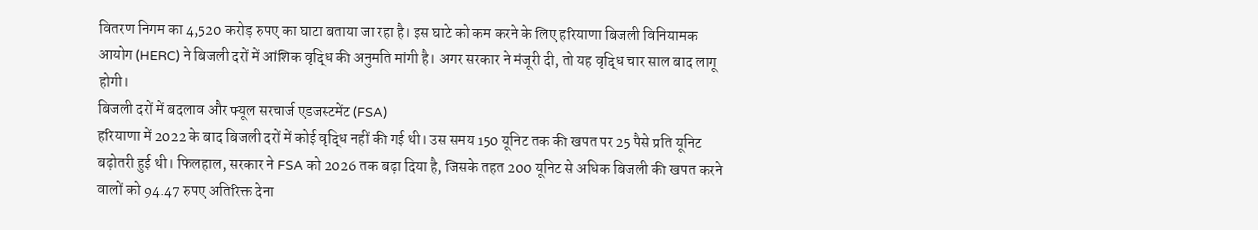वितरण निगम का 4,520 करोड़ रुपए का घाटा बताया जा रहा है। इस घाटे को कम करने के लिए हरियाणा बिजली विनियामक आयोग (HERC) ने बिजली दरों में आंशिक वृद्धि की अनुमति मांगी है। अगर सरकार ने मंजूरी दी, तो यह वृद्धि चार साल बाद लागू होगी।
बिजली दरों में बदलाव और फ्यूल सरचार्ज एडजस्टमेंट (FSA)
हरियाणा में 2022 के बाद बिजली दरों में कोई वृद्धि नहीं की गई थी। उस समय 150 यूनिट तक की खपत पर 25 पैसे प्रति यूनिट बढ़ोतरी हुई थी। फिलहाल, सरकार ने FSA को 2026 तक बढ़ा दिया है, जिसके तहत 200 यूनिट से अधिक बिजली की खपत करने वालों को 94.47 रुपए अतिरिक्त देना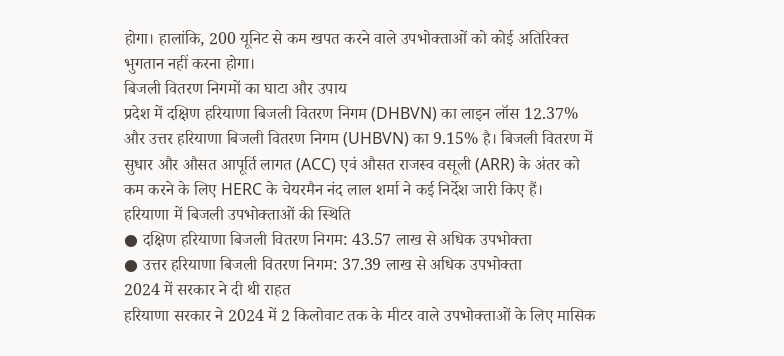होगा। हालांकि, 200 यूनिट से कम खपत करने वाले उपभोक्ताओं को कोई अतिरिक्त भुगतान नहीं करना होगा।
बिजली वितरण निगमों का घाटा और उपाय
प्रदेश में दक्षिण हरियाणा बिजली वितरण निगम (DHBVN) का लाइन लॉस 12.37% और उत्तर हरियाणा बिजली वितरण निगम (UHBVN) का 9.15% है। बिजली वितरण में सुधार और औसत आपूर्ति लागत (ACC) एवं औसत राजस्व वसूली (ARR) के अंतर को कम करने के लिए HERC के चेयरमैन नंद लाल शर्मा ने कई निर्देश जारी किए हैं।
हरियाणा में बिजली उपभोक्ताओं की स्थिति
● दक्षिण हरियाणा बिजली वितरण निगम: 43.57 लाख से अधिक उपभोक्ता
● उत्तर हरियाणा बिजली वितरण निगम: 37.39 लाख से अधिक उपभोक्ता
2024 में सरकार ने दी थी राहत
हरियाणा सरकार ने 2024 में 2 किलोवाट तक के मीटर वाले उपभोक्ताओं के लिए मासिक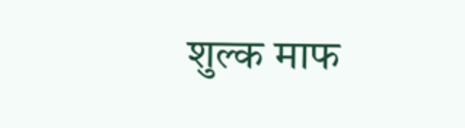शुल्क माफ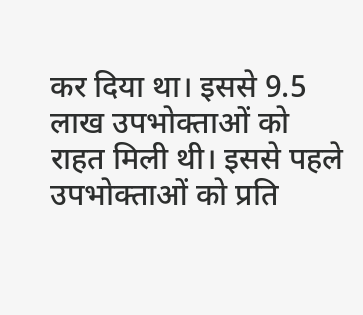कर दिया था। इससे 9.5 लाख उपभोक्ताओं को राहत मिली थी। इससे पहले उपभोक्ताओं को प्रति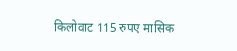किलोवाट 115 रुपए मासिक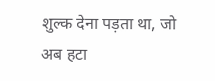शुल्क देना पड़ता था, जो अब हटा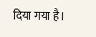दिया गया है।